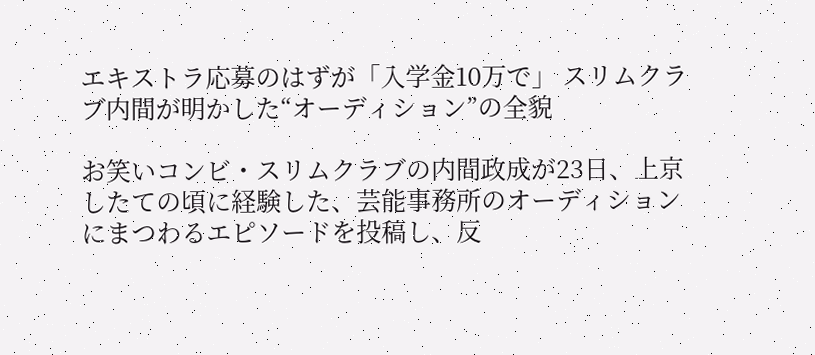エキストラ応募のはずが「入学金10万で」 スリムクラブ内間が明かした“オーディション”の全貌

お笑いコンビ・スリムクラブの内間政成が23日、上京したての頃に経験した、芸能事務所のオーディションにまつわるエピソードを投稿し、反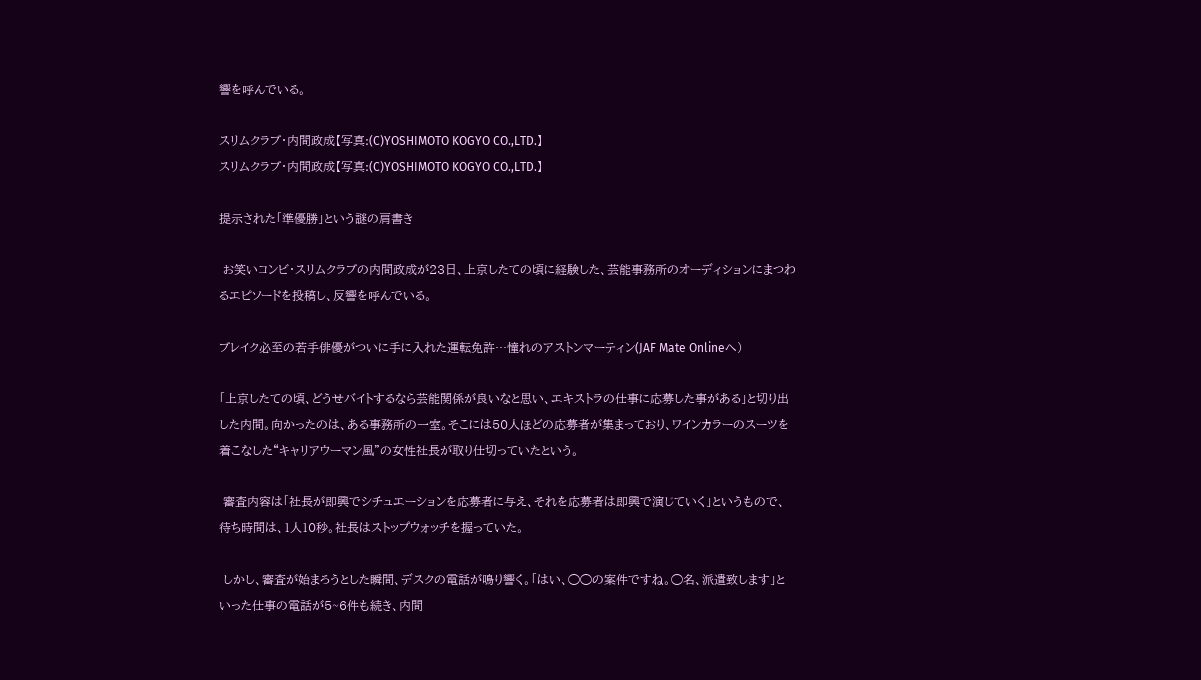響を呼んでいる。

スリムクラブ・内間政成【写真:(C)YOSHIMOTO KOGYO CO.,LTD.】
スリムクラブ・内間政成【写真:(C)YOSHIMOTO KOGYO CO.,LTD.】

提示された「準優勝」という謎の肩書き

 お笑いコンビ・スリムクラブの内間政成が23日、上京したての頃に経験した、芸能事務所のオーディションにまつわるエピソードを投稿し、反響を呼んでいる。

ブレイク必至の若手俳優がついに手に入れた運転免許…憧れのアストンマーティン(JAF Mate Onlineへ)

「上京したての頃、どうせバイトするなら芸能関係が良いなと思い、エキストラの仕事に応募した事がある」と切り出した内間。向かったのは、ある事務所の一室。そこには50人ほどの応募者が集まっており、ワインカラーのスーツを着こなした“キャリアウーマン風”の女性社長が取り仕切っていたという。

 審査内容は「社長が即興でシチュエーションを応募者に与え、それを応募者は即興で演じていく」というもので、待ち時間は、1人10秒。社長はストップウォッチを握っていた。

 しかし、審査が始まろうとした瞬間、デスクの電話が鳴り響く。「はい、◯◯の案件ですね。◯名、派遣致します」といった仕事の電話が5~6件も続き、内間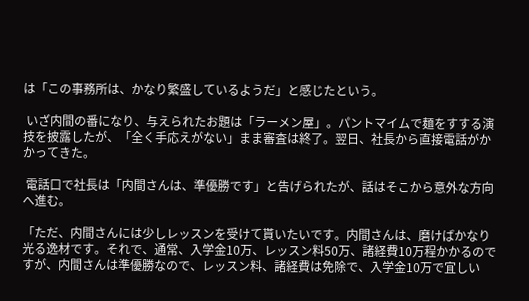は「この事務所は、かなり繁盛しているようだ」と感じたという。

 いざ内間の番になり、与えられたお題は「ラーメン屋」。パントマイムで麺をすする演技を披露したが、「全く手応えがない」まま審査は終了。翌日、社長から直接電話がかかってきた。

 電話口で社長は「内間さんは、準優勝です」と告げられたが、話はそこから意外な方向へ進む。

「ただ、内間さんには少しレッスンを受けて貰いたいです。内間さんは、磨けばかなり光る逸材です。それで、通常、入学金10万、レッスン料50万、諸経費10万程かかるのですが、内間さんは準優勝なので、レッスン料、諸経費は免除で、入学金10万で宜しい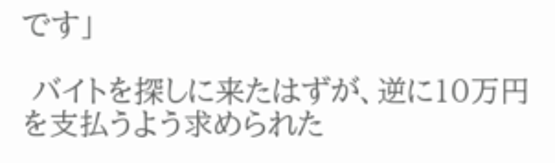です」

 バイトを探しに来たはずが、逆に10万円を支払うよう求められた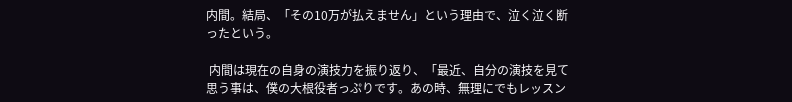内間。結局、「その10万が払えません」という理由で、泣く泣く断ったという。

 内間は現在の自身の演技力を振り返り、「最近、自分の演技を見て思う事は、僕の大根役者っぷりです。あの時、無理にでもレッスン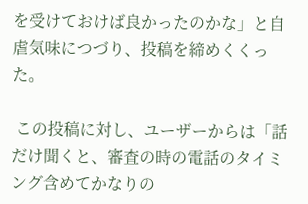を受けておけば良かったのかな」と自虐気味につづり、投稿を締めくくった。

 この投稿に対し、ユーザーからは「話だけ聞くと、審査の時の電話のタイミング含めてかなりの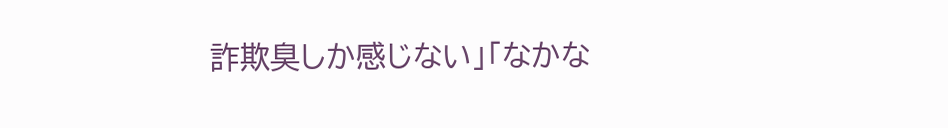詐欺臭しか感じない」「なかな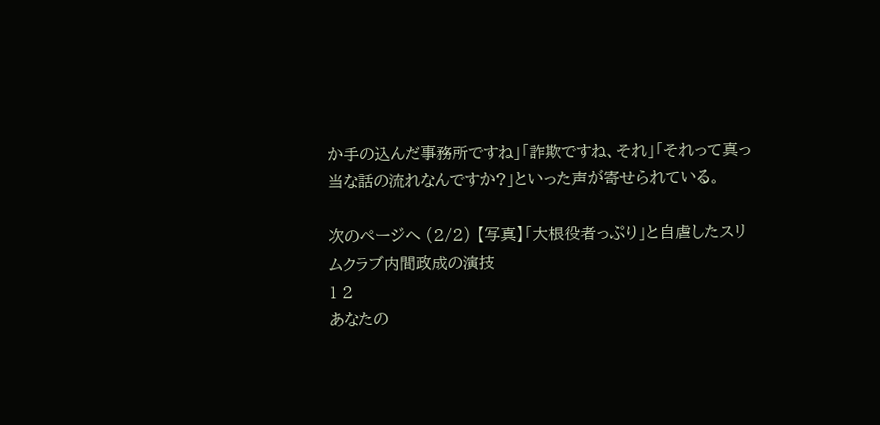か手の込んだ事務所ですね」「詐欺ですね、それ」「それって真っ当な話の流れなんですか?」といった声が寄せられている。

次のページへ (2/2) 【写真】「大根役者っぷり」と自虐したスリムクラブ内間政成の演技
1 2
あなたの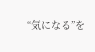“気になる”を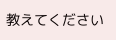教えてください